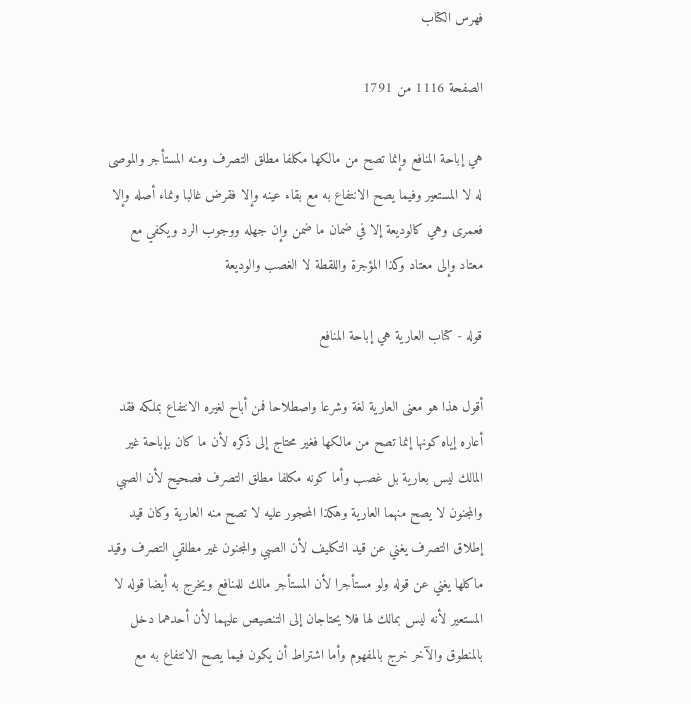فهرس الكتاب

الصفحة 1116 من 1791

هي إباحة المنافع وإنما تصح من مالكها مكلفا مطلق التصرف ومنه المستأجر والموصى له لا المستعير وفيما يصح الانتفاع به مع بقاء عينه وإلا فقرض غالبا ونماء أصله وإلا فعمرى وهي كالوديعة إلا في ضمان ما ضمن وإن جهله ووجوب الرد ويكفي مع معتاد وإلى معتاد وكذا المؤجرة واللقطة لا الغصب والوديعة

قوله - كتاب العارية هي إباحة المنافع

أقول هذا هو معنى العارية لغة وشرعا واصطلاحا فمن أباح لغيره الانتفاع بملكه فقد أعاره إياه كونها إنما تصح من مالكها فغير محتاج إلى ذكره لأن ما كان بإباحة غير المالك ليس بعارية بل غصب وأما كونه مكلفا مطلق التصرف فصحيح لأن الصبي والمجنون لا يصح منهما العارية وهكذا المحجور عليه لا تصح منه العارية وكان قيد إطلاق التصرف يغني عن قيد التكليف لأن الصبي والمجنون غير مطلقي التصرف وقيد ماكلها يغني عن قوله ولو مستأجرا لأن المستأجر مالك للمنافع ويخرج به أيضا قوله لا المستعير لأنه ليس بمالك لها فلا يحتاجان إلى التنصيص عليهما لأن أحدهما دخل بالمنطوق والآخر خرج بالمفهوم وأما اشتراط أن يكون فيما يصح الانتفاع به مع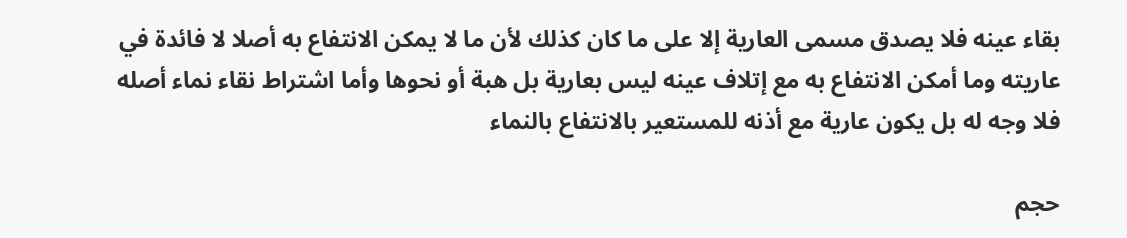بقاء عينه فلا يصدق مسمى العارية إلا على ما كان كذلك لأن ما لا يمكن الانتفاع به أصلا لا فائدة في عاريته وما أمكن الانتفاع به مع إتلاف عينه ليس بعارية بل هبة أو نحوها وأما اشتراط نقاء نماء أصله فلا وجه له بل يكون عارية مع أذنه للمستعير بالانتفاع بالنماء

حجم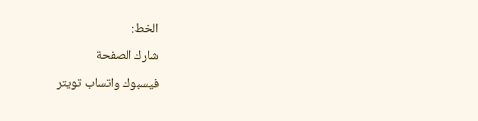الخط:
شارك الصفحة
فيسبوك واتساب تويتر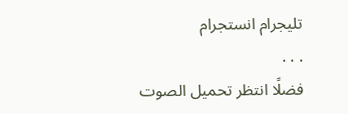تليجرام انستجرام
. . .
فضلًا انتظر تحميل الصوت